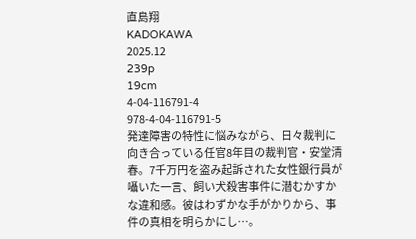直島翔
KADOKAWA
2025.12
239p
19cm
4-04-116791-4
978-4-04-116791-5
発達障害の特性に悩みながら、日々裁判に向き合っている任官8年目の裁判官・安堂清春。7千万円を盗み起訴された女性銀行員が囁いた一言、飼い犬殺害事件に潜むかすかな違和感。彼はわずかな手がかりから、事件の真相を明らかにし…。